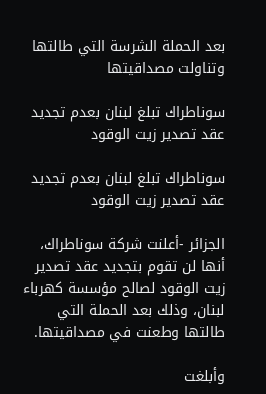بعد الحملة الشرسة التي طالتها وتناولت مصداقيتها

سوناطراك تبلغ لبنان بعدم تجديد عقد تصدير زيت الوقود

سوناطراك تبلغ لبنان بعدم تجديد عقد تصدير زيت الوقود

الجزائر -أعلنت شركة سوناطراك، أنها لن تقوم بتجديد عقد تصدير زيت الوقود لصالح مؤسسة كهرباء لبنان، وذلك بعد الحملة التي طالتها وطعنت في مصداقيتها.

وأبلغت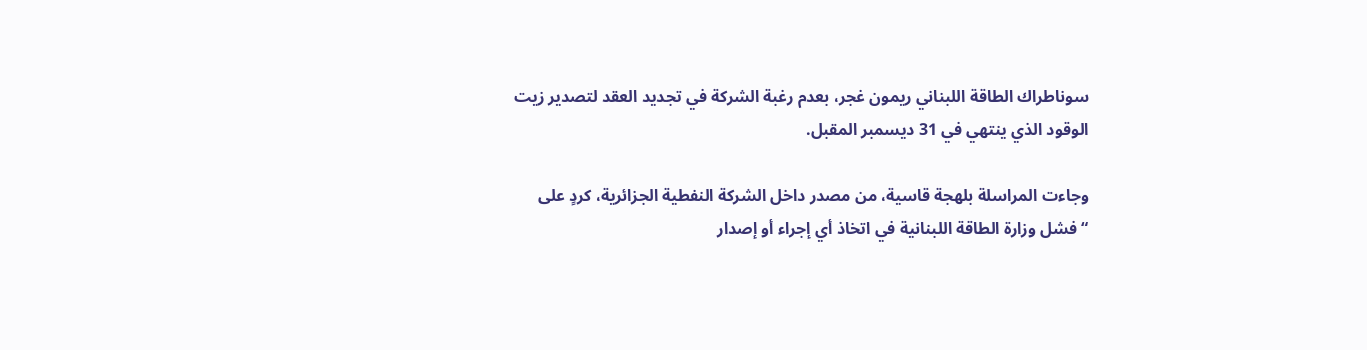سوناطراك الطاقة اللبناني ريمون غجر، بعدم رغبة الشركة في تجديد العقد لتصدير زيت الوقود الذي ينتهي في 31 ديسمبر المقبل.

وجاءت المراسلة بلهجة قاسية، من مصدر داخل الشركة النفطية الجزائرية، كردٍ على “فشل وزارة الطاقة اللبنانية في اتخاذ أي إجراء أو إصدار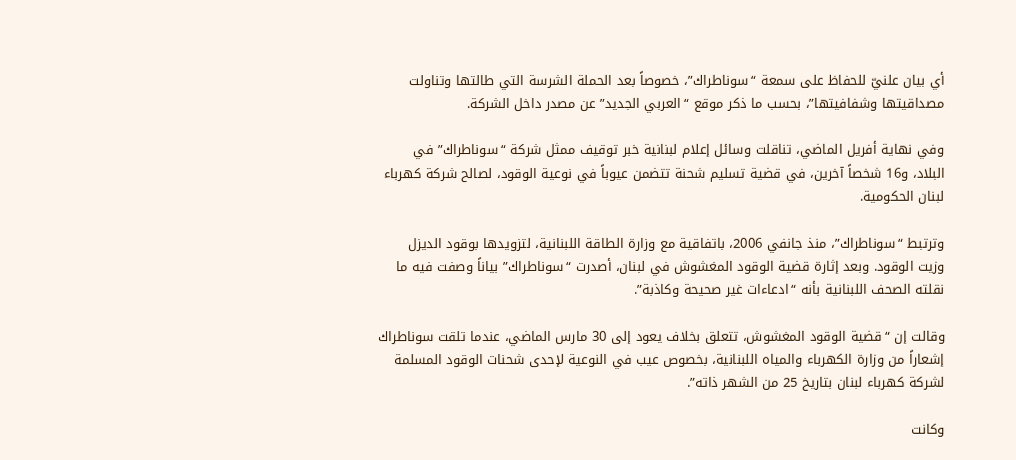أي بيان علنيّ للحفاظ على سمعة “سوناطراك”، خصوصاً بعد الحملة الشرسة التي طالتها وتناولت مصداقيتها وشفافيتها”، بحسب ما ذكر موقع “العربي الجديد” عن مصدر داخل الشركة.

وفي نهاية أفريل الماضي، تناقلت وسائل إعلام لبنانية خبر توقيف ممثل شركة “سوناطراك” في البلاد، و16 شخصاً آخرين، في قضية تسليم شحنة تتضمن عيوباً في نوعية الوقود، لصالح شركة كهرباء لبنان الحكومية.

وترتبط “سوناطراك”، منذ جانفي 2006، باتفاقية مع وزارة الطاقة اللبنانية، لتزويدها بوقود الديزل وزيت الوقود. وبعد إثارة قضية الوقود المغشوش في لبنان، أصدرت “سوناطراك” بياناً وصفت فيه ما نقلته الصحف اللبنانية بأنه “ادعاءات غير صحيحة وكاذبة”.

وقالت إن “قضية الوقود المغشوش، تتعلق بخلاف يعود إلى 30 مارس الماضي، عندما تلقت سوناطراك إشعاراً من وزارة الكهرباء والمياه اللبنانية، بخصوص عيب في النوعية لإحدى شحنات الوقود المسلمة لشركة كهرباء لبنان بتاريخ 25 من الشهر ذاته”.

وكانت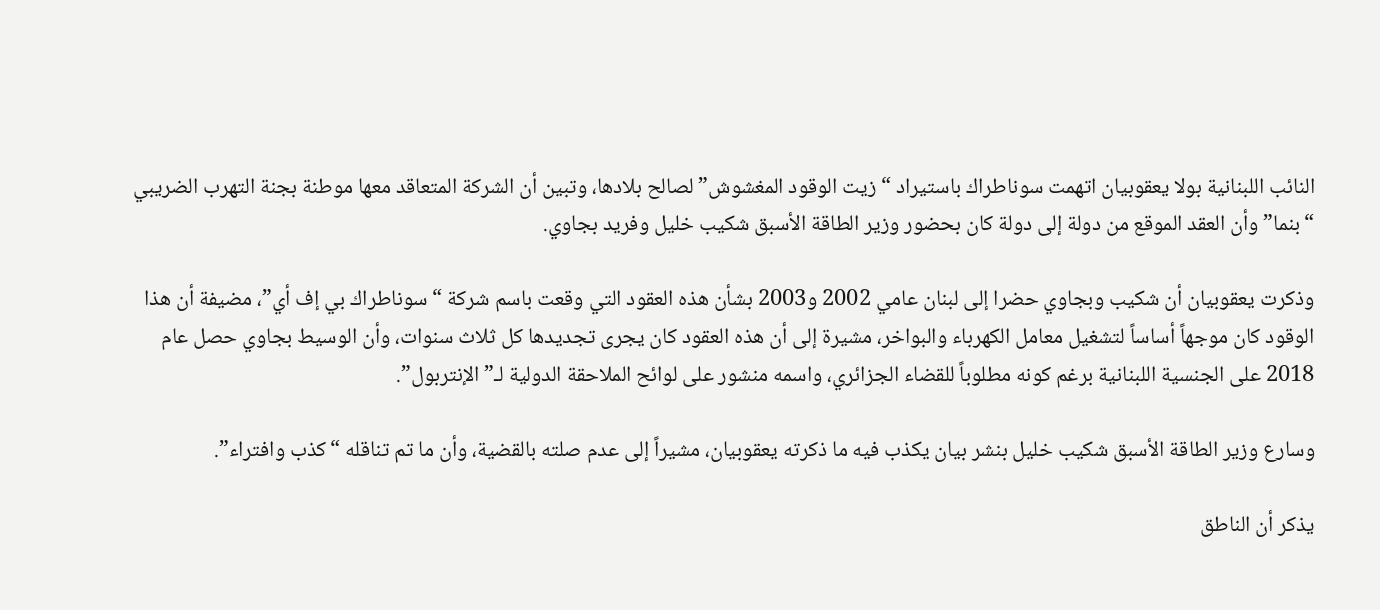النائب اللبنانية بولا يعقوبيان اتهمت سوناطراك باستيراد “زيت الوقود المغشوش” لصالح بلادها، وتبين أن الشركة المتعاقد معها موطنة بجنة التهرب الضريبي “بنما” وأن العقد الموقع من دولة إلى دولة كان بحضور وزير الطاقة الأسبق شكيب خليل وفريد بجاوي.

وذكرت يعقوبيان أن شكيب وبجاوي حضرا إلى لبنان عامي 2002 و2003 بشأن هذه العقود التي وقعت باسم شركة “سوناطراك بي إف أي”، مضيفة أن هذا الوقود كان موجهاً أساساً لتشغيل معامل الكهرباء والبواخر، مشيرة إلى أن هذه العقود كان يجرى تجديدها كل ثلاث سنوات، وأن الوسيط بجاوي حصل عام 2018 على الجنسية اللبنانية برغم كونه مطلوباً للقضاء الجزائري، واسمه منشور على لوائح الملاحقة الدولية لـ”الإنتربول”.

وسارع وزير الطاقة الأسبق شكيب خليل بنشر بيان يكذب فيه ما ذكرته يعقوبيان، مشيراً إلى عدم صلته بالقضية، وأن ما تم تناقله “كذب وافتراء”.

يذكر أن الناطق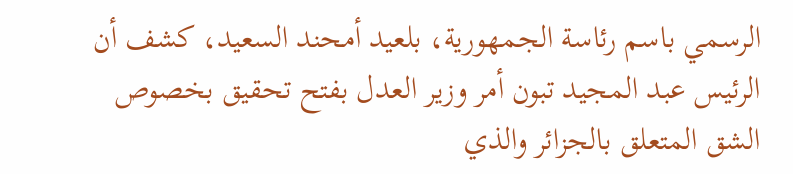الرسمي باسم رئاسة الجمهورية، بلعيد أمحند السعيد، كشف أن الرئيس عبد المجيد تبون أمر وزير العدل بفتح تحقيق بخصوص الشق المتعلق بالجزائر والذي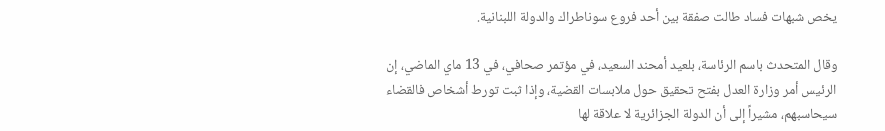يخص شبهات فساد طالت صفقة بين أحد فروع سوناطراك والدولة اللبنانية.

وقال المتحدث باسم الرئاسة، بلعيد أمحند السعيد، في مؤتمر صحافي، في 13 ماي الماضي، إن الرئيس أمر وزارة العدل بفتح تحقيق حول ملابسات القضية، وإذا ثبت تورط أشخاص فالقضاء سيحاسبهم، مشيراً إلى أن الدولة الجزائرية لا علاقة لها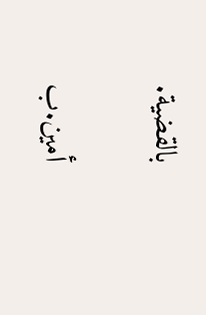بالقضية.

أمين.ب